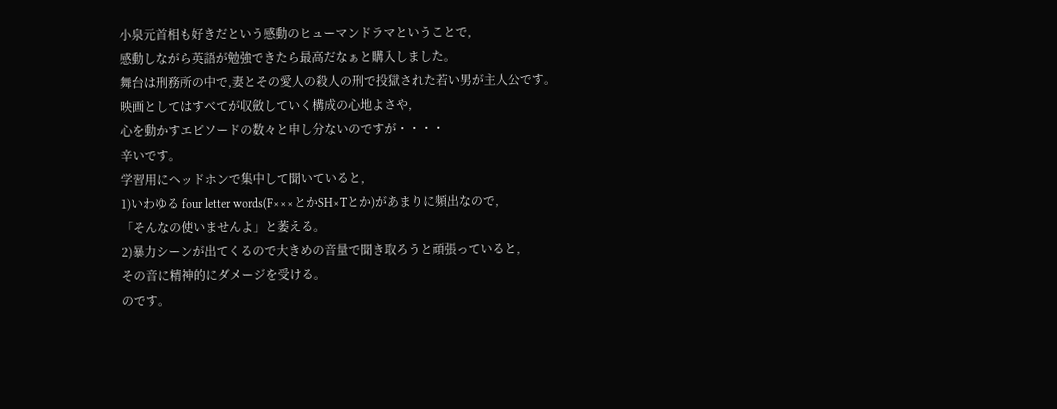小泉元首相も好きだという感動のヒューマンドラマということで,
感動しながら英語が勉強できたら最高だなぁと購入しました。
舞台は刑務所の中で,妻とその愛人の殺人の刑で投獄された若い男が主人公です。
映画としてはすべてが収斂していく構成の心地よさや,
心を動かすエピソードの数々と申し分ないのですが・・・・
辛いです。
学習用にヘッドホンで集中して聞いていると,
1)いわゆる four letter words(F×××とかSH×Tとか)があまりに頻出なので,
「そんなの使いませんよ」と萎える。
2)暴力シーンが出てくるので大きめの音量で聞き取ろうと頑張っていると,
その音に精神的にダメージを受ける。
のです。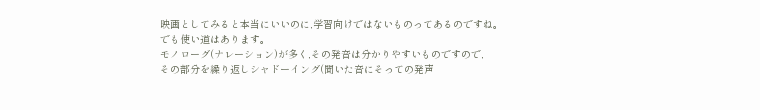映画としてみると本当にいいのに,学習向けではないものってあるのですね。
でも使い道はあります。
モノローグ(ナレーション)が多く,その発音は分かりやすいものですので,
その部分を繰り返しシャドーイング(聞いた音にそっての発声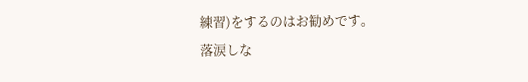練習)をするのはお勧めです。
落涙しな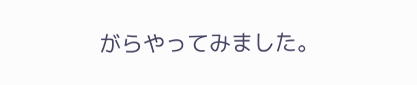がらやってみました。